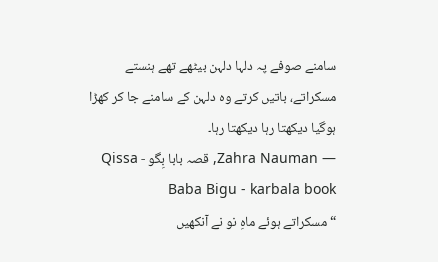سامنے صوفے پہ دلہا دلہن بیٹھے تھے ہنستے مسکراتے، باتیں کرتے وہ دلہن کے سامنے جا کر کھڑا ہوگیا دیکھتا رہا دیکھتا رہا۔
— Zahra Nauman, قصہ بابا بِگو - Qissa Baba Bigu - karbala book
“مسکراتے ہوئے ماہِ نو نے آنکھیں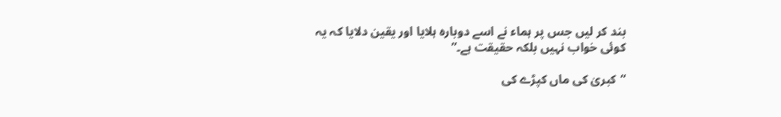بند کر لیں جس پر ہماء نے اسے دوبارہ ہلایا اور یقین دلایا کہ یہ کوئی خواب نہیں بلکہ حقیقت ہے۔”

“کبریٰ کی ماں کپڑے کی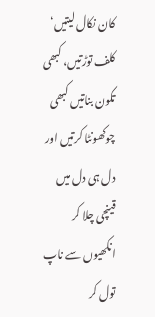کان نکال لیتیں‘ کلف توڑتیں، کبھی تکون بناتیں کبھی چوکھونٹا کرتیں اور دل ہی دل میں قینچی چلا کر انکھیوں سے ناپ تول کر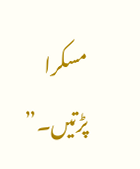مسکرا پڑتیں۔”